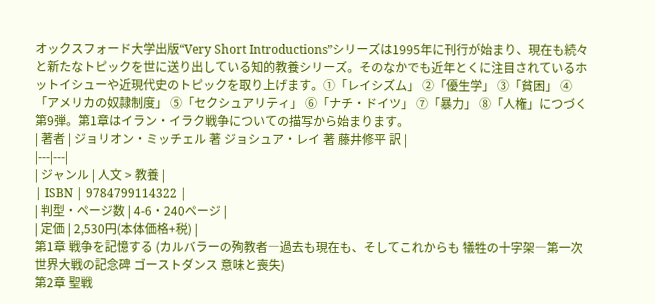オックスフォード大学出版“Very Short Introductions”シリーズは1995年に刊行が始まり、現在も続々と新たなトピックを世に送り出している知的教養シリーズ。そのなかでも近年とくに注目されているホットイシューや近現代史のトピックを取り上げます。①「レイシズム」 ②「優生学」 ③「貧困」 ④「アメリカの奴隷制度」 ⑤「セクシュアリティ」 ⑥「ナチ・ドイツ」 ⑦「暴力」 ⑧「人権」につづく第9弾。第1章はイラン・イラク戦争についての描写から始まります。
| 著者 | ジョリオン・ミッチェル 著 ジョシュア・レイ 著 藤井修平 訳 |
|---|---|
| ジャンル | 人文 > 教養 |
| ISBN | 9784799114322 |
| 判型・ページ数 | 4-6・240ページ |
| 定価 | 2,530円(本体価格+税) |
第1章 戦争を記憶する (カルバラーの殉教者―過去も現在も、そしてこれからも 犠牲の十字架―第一次世界大戦の記念碑 ゴーストダンス 意味と喪失)
第2章 聖戦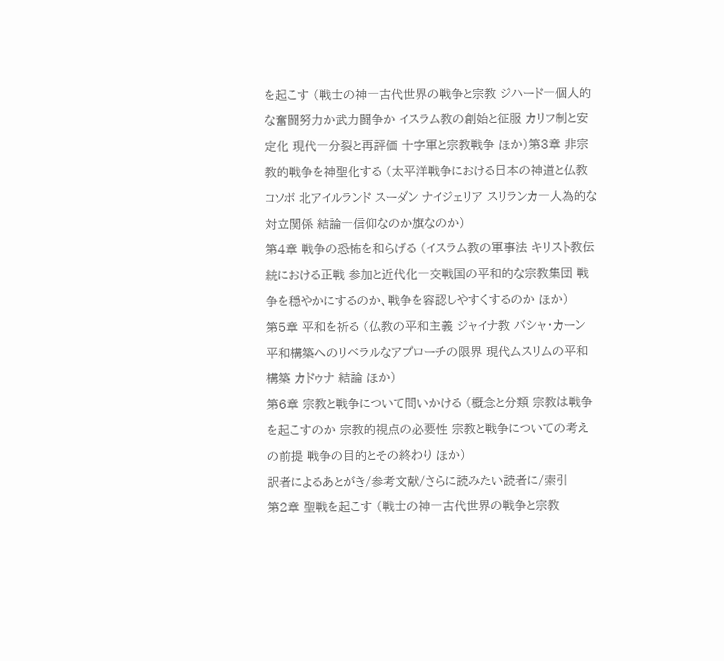を起こす (戦士の神―古代世界の戦争と宗教 ジハード―個人的な奮闘努力か武力闘争か イスラム教の創始と征服 カリフ制と安定化 現代―分裂と再評価 十字軍と宗教戦争 ほか)第3章 非宗教的戦争を神聖化する (太平洋戦争における日本の神道と仏教 コソボ 北アイルランド スーダン ナイジェリア スリランカ―人為的な対立関係 結論―信仰なのか旗なのか)
第4章 戦争の恐怖を和らげる (イスラム教の軍事法 キリスト教伝統における正戦 参加と近代化―交戦国の平和的な宗教集団 戦争を穏やかにするのか、戦争を容認しやすくするのか ほか)
第5章 平和を祈る (仏教の平和主義 ジャイナ教 バシャ・カーン 平和構築へのリベラルなアプローチの限界 現代ムスリムの平和構築 カドゥナ 結論 ほか)
第6章 宗教と戦争について問いかける (概念と分類 宗教は戦争を起こすのか 宗教的視点の必要性 宗教と戦争についての考えの前提 戦争の目的とその終わり ほか)
訳者によるあとがき/参考文献/さらに読みたい読者に/索引
第2章 聖戦を起こす (戦士の神―古代世界の戦争と宗教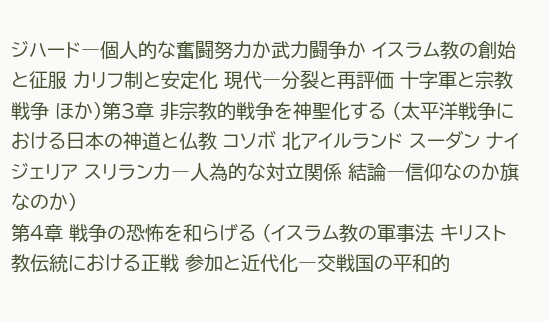ジハード―個人的な奮闘努力か武力闘争か イスラム教の創始と征服 カリフ制と安定化 現代―分裂と再評価 十字軍と宗教戦争 ほか)第3章 非宗教的戦争を神聖化する (太平洋戦争における日本の神道と仏教 コソボ 北アイルランド スーダン ナイジェリア スリランカ―人為的な対立関係 結論―信仰なのか旗なのか)
第4章 戦争の恐怖を和らげる (イスラム教の軍事法 キリスト教伝統における正戦 参加と近代化―交戦国の平和的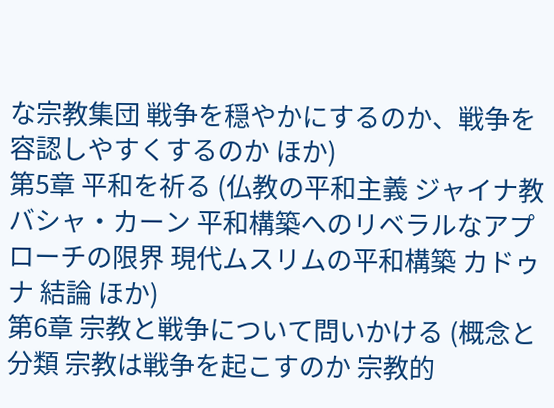な宗教集団 戦争を穏やかにするのか、戦争を容認しやすくするのか ほか)
第5章 平和を祈る (仏教の平和主義 ジャイナ教 バシャ・カーン 平和構築へのリベラルなアプローチの限界 現代ムスリムの平和構築 カドゥナ 結論 ほか)
第6章 宗教と戦争について問いかける (概念と分類 宗教は戦争を起こすのか 宗教的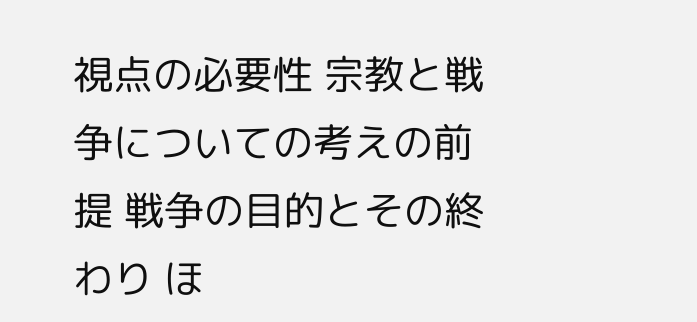視点の必要性 宗教と戦争についての考えの前提 戦争の目的とその終わり ほ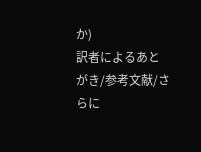か)
訳者によるあとがき/参考文献/さらに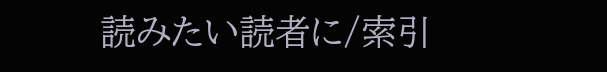読みたい読者に/索引